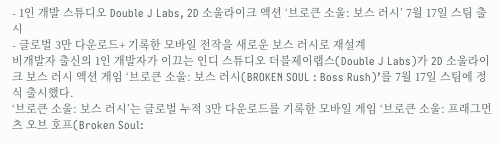- 1인 개발 스튜디오 Double J Labs, 2D 소울라이크 액션 ‘브로큰 소울: 보스 러시’ 7월 17일 스팀 출시
- 글로벌 3만 다운로드+ 기록한 모바일 전작을 새로운 보스 러시로 재설계
비개발자 출신의 1인 개발자가 이끄는 인디 스튜디오 더블제이랩스(Double J Labs)가 2D 소울라이크 보스 러시 액션 게임 ‘브로큰 소울: 보스 러시(BROKEN SOUL : Boss Rush)’를 7월 17일 스팀에 정식 출시했다.
‘브로큰 소울: 보스 러시’는 글로벌 누적 3만 다운로드를 기록한 모바일 게임 ‘브로큰 소울: 프래그먼츠 오브 호프(Broken Soul: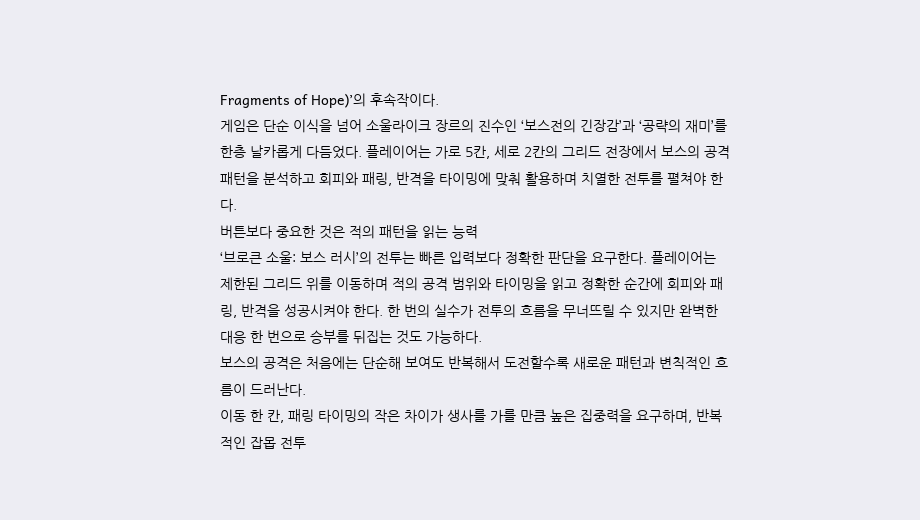Fragments of Hope)’의 후속작이다.
게임은 단순 이식을 넘어 소울라이크 장르의 진수인 ‘보스전의 긴장감’과 ‘공략의 재미’를 한층 날카롭게 다듬었다. 플레이어는 가로 5칸, 세로 2칸의 그리드 전장에서 보스의 공격 패턴을 분석하고 회피와 패링, 반격을 타이밍에 맞춰 활용하며 치열한 전투를 펼쳐야 한다.
버튼보다 중요한 것은 적의 패턴을 읽는 능력
‘브로큰 소울: 보스 러시’의 전투는 빠른 입력보다 정확한 판단을 요구한다. 플레이어는 제한된 그리드 위를 이동하며 적의 공격 범위와 타이밍을 읽고 정확한 순간에 회피와 패링, 반격을 성공시켜야 한다. 한 번의 실수가 전투의 흐름을 무너뜨릴 수 있지만 완벽한 대응 한 번으로 승부를 뒤집는 것도 가능하다.
보스의 공격은 처음에는 단순해 보여도 반복해서 도전할수록 새로운 패턴과 변칙적인 흐름이 드러난다.
이동 한 칸, 패링 타이밍의 작은 차이가 생사를 가를 만큼 높은 집중력을 요구하며, 반복적인 잡몹 전투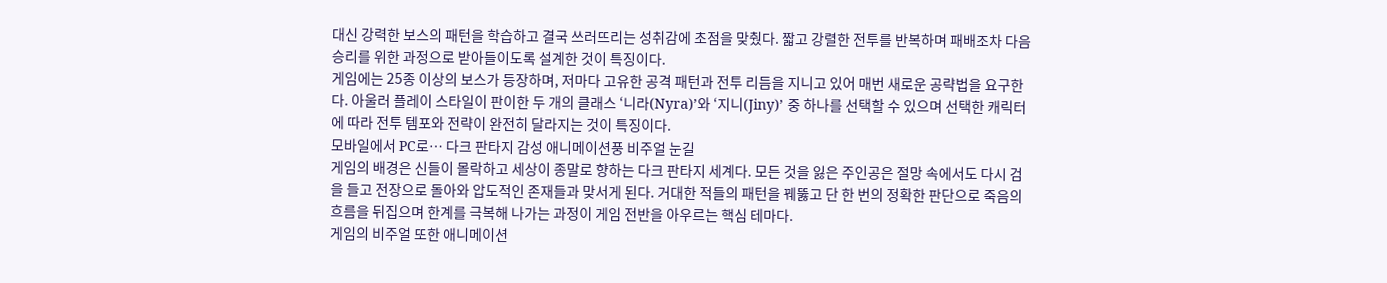대신 강력한 보스의 패턴을 학습하고 결국 쓰러뜨리는 성취감에 초점을 맞췄다. 짧고 강렬한 전투를 반복하며 패배조차 다음 승리를 위한 과정으로 받아들이도록 설계한 것이 특징이다.
게임에는 25종 이상의 보스가 등장하며, 저마다 고유한 공격 패턴과 전투 리듬을 지니고 있어 매번 새로운 공략법을 요구한다. 아울러 플레이 스타일이 판이한 두 개의 클래스 ‘니라(Nyra)’와 ‘지니(Jiny)’ 중 하나를 선택할 수 있으며 선택한 캐릭터에 따라 전투 템포와 전략이 완전히 달라지는 것이 특징이다.
모바일에서 PC로… 다크 판타지 감성 애니메이션풍 비주얼 눈길
게임의 배경은 신들이 몰락하고 세상이 종말로 향하는 다크 판타지 세계다. 모든 것을 잃은 주인공은 절망 속에서도 다시 검을 들고 전장으로 돌아와 압도적인 존재들과 맞서게 된다. 거대한 적들의 패턴을 꿰뚫고 단 한 번의 정확한 판단으로 죽음의 흐름을 뒤집으며 한계를 극복해 나가는 과정이 게임 전반을 아우르는 핵심 테마다.
게임의 비주얼 또한 애니메이션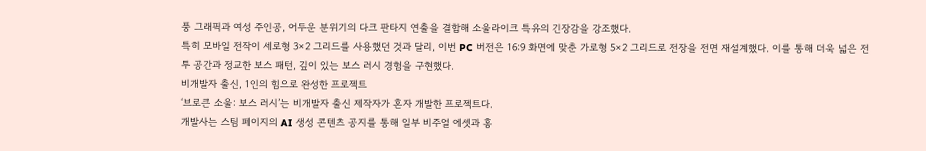풍 그래픽과 여성 주인공, 어두운 분위기의 다크 판타지 연출을 결합해 소울라이크 특유의 긴장감을 강조했다.
특히 모바일 전작이 세로형 3×2 그리드를 사용했던 것과 달리, 이번 PC 버전은 16:9 화면에 맞춘 가로형 5×2 그리드로 전장을 전면 재설계했다. 이를 통해 더욱 넓은 전투 공간과 정교한 보스 패턴, 깊이 있는 보스 러시 경험을 구현했다.
비개발자 출신, 1인의 힘으로 완성한 프로젝트
‘브로큰 소울: 보스 러시’는 비개발자 출신 제작자가 혼자 개발한 프로젝트다.
개발사는 스팀 페이지의 AI 생성 콘텐츠 공지를 통해 일부 비주얼 에셋과 홍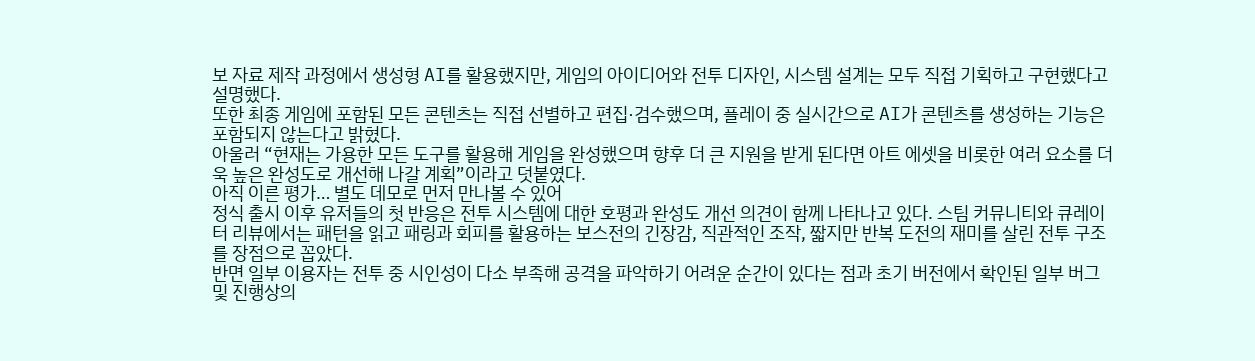보 자료 제작 과정에서 생성형 AI를 활용했지만, 게임의 아이디어와 전투 디자인, 시스템 설계는 모두 직접 기획하고 구현했다고 설명했다.
또한 최종 게임에 포함된 모든 콘텐츠는 직접 선별하고 편집·검수했으며, 플레이 중 실시간으로 AI가 콘텐츠를 생성하는 기능은 포함되지 않는다고 밝혔다.
아울러 “현재는 가용한 모든 도구를 활용해 게임을 완성했으며 향후 더 큰 지원을 받게 된다면 아트 에셋을 비롯한 여러 요소를 더욱 높은 완성도로 개선해 나갈 계획”이라고 덧붙였다.
아직 이른 평가… 별도 데모로 먼저 만나볼 수 있어
정식 출시 이후 유저들의 첫 반응은 전투 시스템에 대한 호평과 완성도 개선 의견이 함께 나타나고 있다. 스팀 커뮤니티와 큐레이터 리뷰에서는 패턴을 읽고 패링과 회피를 활용하는 보스전의 긴장감, 직관적인 조작, 짧지만 반복 도전의 재미를 살린 전투 구조를 장점으로 꼽았다.
반면 일부 이용자는 전투 중 시인성이 다소 부족해 공격을 파악하기 어려운 순간이 있다는 점과 초기 버전에서 확인된 일부 버그 및 진행상의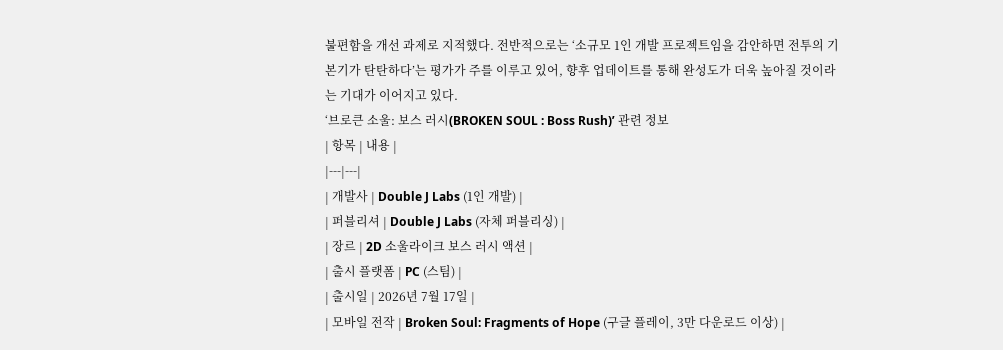불편함을 개선 과제로 지적했다. 전반적으로는 ‘소규모 1인 개발 프로젝트임을 감안하면 전투의 기본기가 탄탄하다’는 평가가 주를 이루고 있어, 향후 업데이트를 통해 완성도가 더욱 높아질 것이라는 기대가 이어지고 있다.
‘브로큰 소울: 보스 러시(BROKEN SOUL : Boss Rush)’ 관련 정보
| 항목 | 내용 |
|---|---|
| 개발사 | Double J Labs (1인 개발) |
| 퍼블리셔 | Double J Labs (자체 퍼블리싱) |
| 장르 | 2D 소울라이크 보스 러시 액션 |
| 출시 플랫폼 | PC (스팀) |
| 출시일 | 2026년 7월 17일 |
| 모바일 전작 | Broken Soul: Fragments of Hope (구글 플레이, 3만 다운로드 이상) |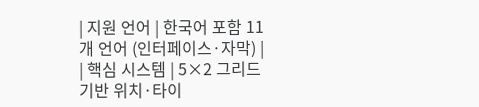| 지원 언어 | 한국어 포함 11개 언어 (인터페이스·자막) |
| 핵심 시스템 | 5×2 그리드 기반 위치·타이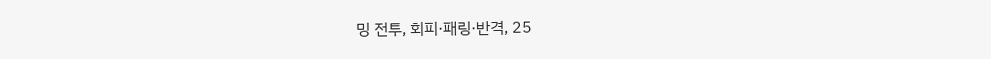밍 전투, 회피·패링·반격, 25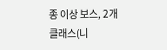종 이상 보스, 2개 클래스(니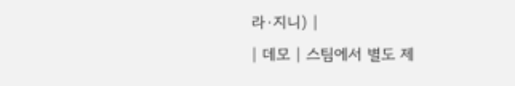라·지니) |
| 데모 | 스팀에서 별도 제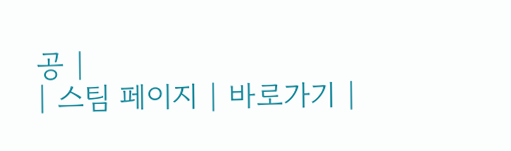공 |
| 스팀 페이지 | 바로가기 |